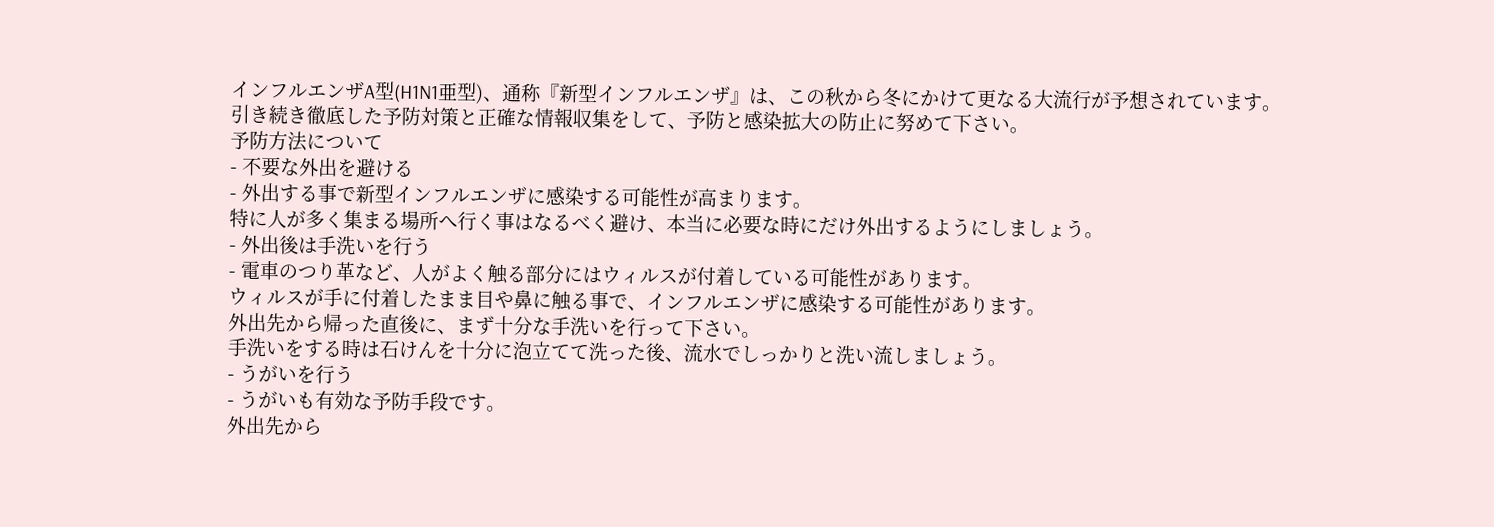インフルエンザA型(H1N1亜型)、通称『新型インフルエンザ』は、この秋から冬にかけて更なる大流行が予想されています。
引き続き徹底した予防対策と正確な情報収集をして、予防と感染拡大の防止に努めて下さい。
予防方法について
- 不要な外出を避ける
- 外出する事で新型インフルエンザに感染する可能性が高まります。
特に人が多く集まる場所へ行く事はなるべく避け、本当に必要な時にだけ外出するようにしましょう。
- 外出後は手洗いを行う
- 電車のつり革など、人がよく触る部分にはウィルスが付着している可能性があります。
ウィルスが手に付着したまま目や鼻に触る事で、インフルエンザに感染する可能性があります。
外出先から帰った直後に、まず十分な手洗いを行って下さい。
手洗いをする時は石けんを十分に泡立てて洗った後、流水でしっかりと洗い流しましょう。
- うがいを行う
- うがいも有効な予防手段です。
外出先から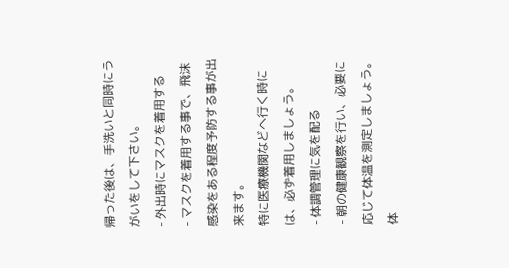帰った後は、手洗いと同時にうがいをして下さい。
- 外出時にマスクを着用する
- マスクを着用する事で、飛沫感染をある程度予防する事が出来ます。
特に医療機関などへ行く時には、必ず着用しましょう。
- 体調管理に気を配る
- 朝の健康観察を行い、必要に応じて体温を測定しましょう。
体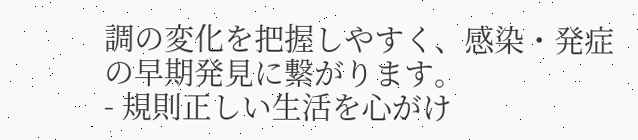調の変化を把握しやすく、感染・発症の早期発見に繋がります。
- 規則正しい生活を心がけ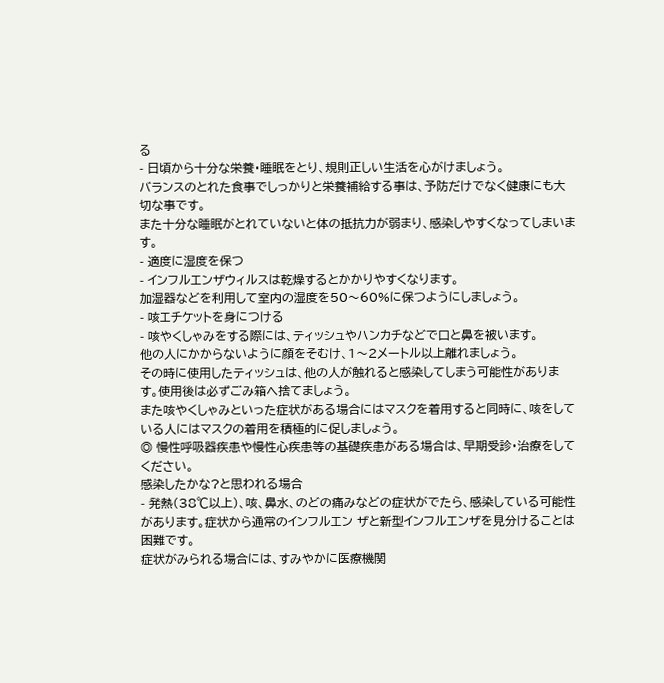る
- 日頃から十分な栄養・睡眠をとり、規則正しい生活を心がけましょう。
バランスのとれた食事でしっかりと栄養補給する事は、予防だけでなく健康にも大切な事です。
また十分な睡眠がとれていないと体の抵抗力が弱まり、感染しやすくなってしまいます。
- 適度に湿度を保つ
- インフルエンザウィルスは乾燥するとかかりやすくなります。
加湿器などを利用して室内の湿度を50〜60%に保つようにしましょう。
- 咳エチケットを身につける
- 咳やくしゃみをする際には、ティッシュやハンカチなどで口と鼻を被います。
他の人にかからないように顔をそむけ、1〜2メートル以上離れましょう。
その時に使用したティッシュは、他の人が触れると感染してしまう可能性があります。使用後は必ずごみ箱へ捨てましょう。
また咳やくしゃみといった症状がある場合にはマスクを着用すると同時に、咳をしている人にはマスクの着用を積極的に促しましょう。
◎ 慢性呼吸器疾患や慢性心疾患等の基礎疾患がある場合は、早期受診・治療をしてください。
感染したかな?と思われる場合
- 発熱(38℃以上)、咳、鼻水、のどの痛みなどの症状がでたら、感染している可能性があります。症状から通常のインフルエン ザと新型インフルエンザを見分けることは困難です。
症状がみられる場合には、すみやかに医療機関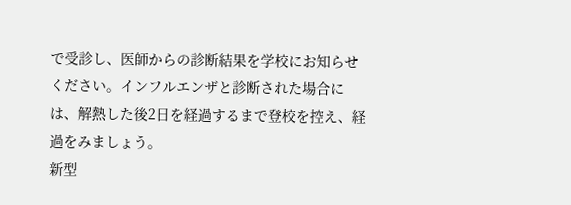で受診し、医師からの診断結果を学校にお知らせください。インフルエンザと診断された場合には、解熱した後2日を経過するまで登校を控え、経過をみましょう。
新型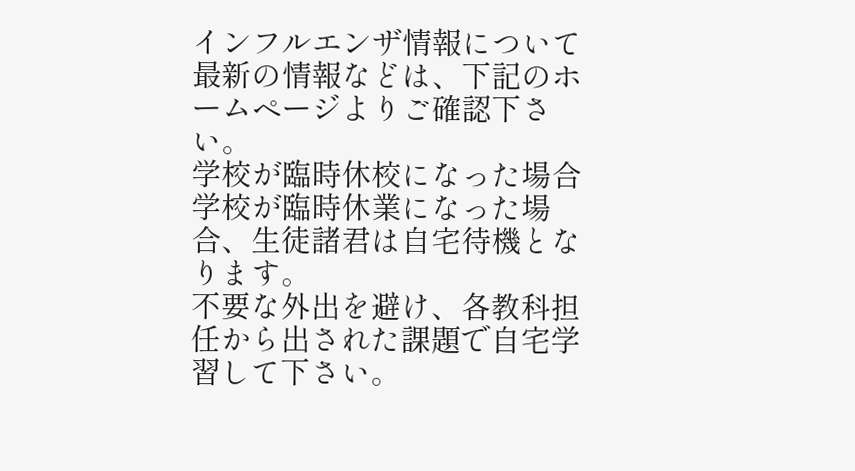インフルエンザ情報について
最新の情報などは、下記のホームページよりご確認下さい。
学校が臨時休校になった場合
学校が臨時休業になった場合、生徒諸君は自宅待機となります。
不要な外出を避け、各教科担任から出された課題で自宅学習して下さい。